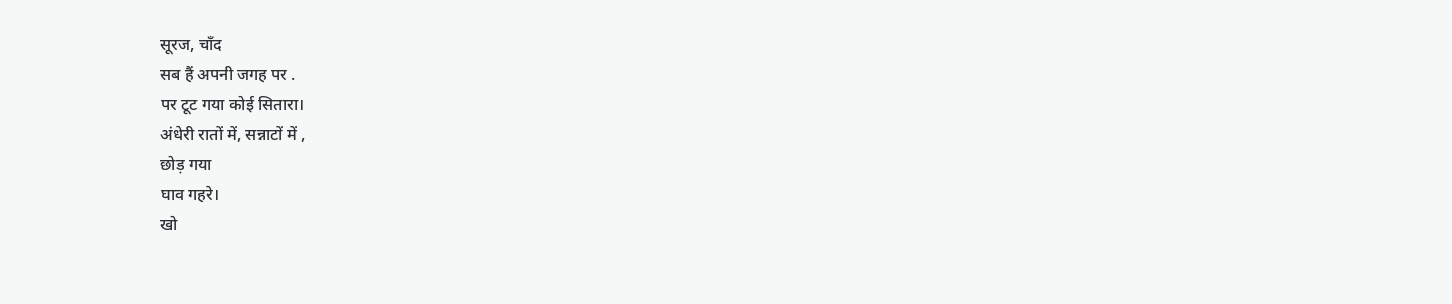सूरज, चाँद
सब हैं अपनी जगह पर .
पर टूट गया कोई सितारा।
अंधेरी रातों में, सन्नाटों में ,
छोड़ गया
घाव गहरे।
खो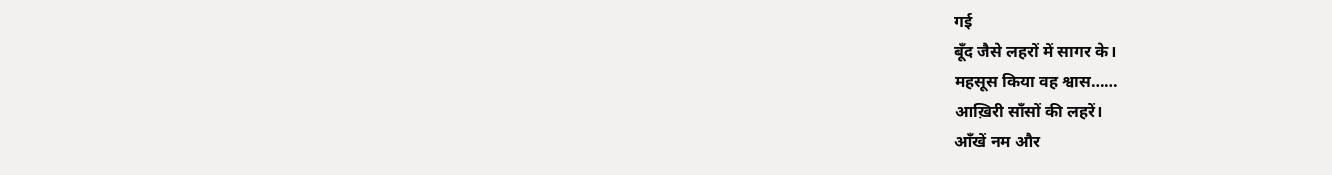गई
बूँद जैसे लहरों में सागर के।
महसूस किया वह श्वास……
आख़िरी साँसों की लहरें।
आँखें नम और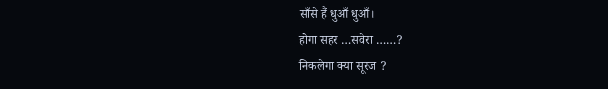साँसे हैं धुआँ धुआँ।
होगा सहर …सवेरा ……?
निकलेगा क्या सूरज ?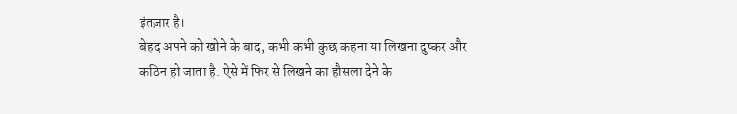इंतज़ार है।
बेहद अपने को खोने के बाद, कभी कभी कुछ कहना या लिखना दुष्कर और कठिन हो जाता है. ऐसे में फिर से लिखने का हौसला देने के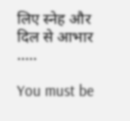लिए स्नेह और दिल से आभार …..

You must be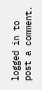logged in to post a comment.